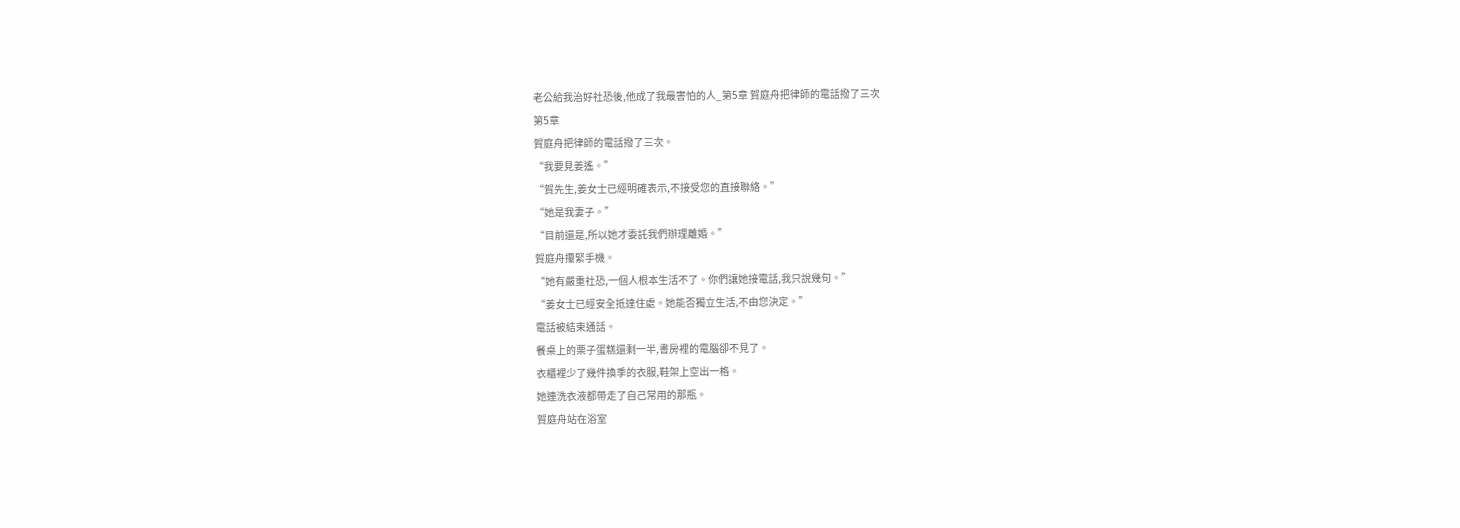老公給我治好社恐後,他成了我最害怕的人_第5章 賀庭舟把律師的電話撥了三次
第5章
賀庭舟把律師的電話撥了三次。
“我要見姜遙。”
“賀先生,姜女士已經明確表示,不接受您的直接聯絡。”
“她是我妻子。”
“目前還是,所以她才委託我們辦理離婚。”
賀庭舟攥緊手機。
“她有嚴重社恐,一個人根本生活不了。你們讓她接電話,我只說幾句。”
“姜女士已經安全抵達住處。她能否獨立生活,不由您決定。”
電話被結束通話。
餐桌上的栗子蛋糕還剩一半,書房裡的電腦卻不見了。
衣櫃裡少了幾件換季的衣服,鞋架上空出一格。
她連洗衣液都帶走了自己常用的那瓶。
賀庭舟站在浴室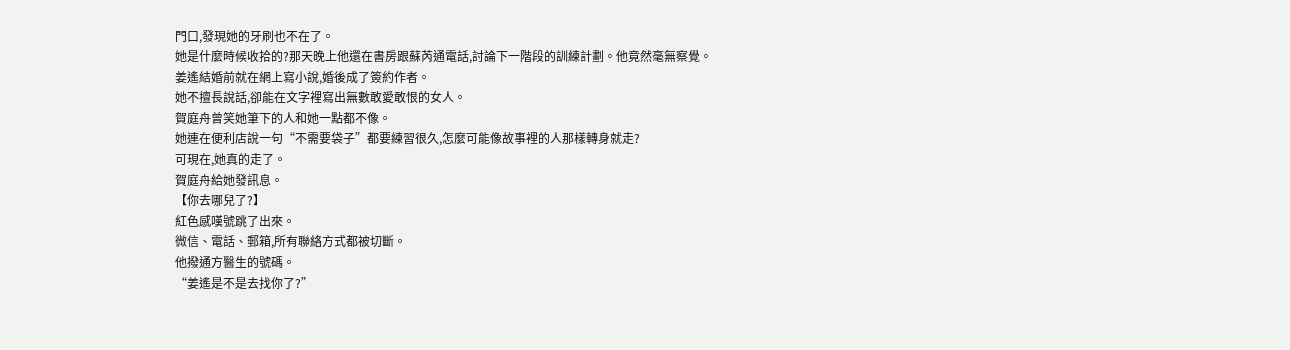門口,發現她的牙刷也不在了。
她是什麼時候收拾的?那天晚上他還在書房跟蘇芮通電話,討論下一階段的訓練計劃。他竟然毫無察覺。
姜遙結婚前就在網上寫小說,婚後成了簽約作者。
她不擅長說話,卻能在文字裡寫出無數敢愛敢恨的女人。
賀庭舟曾笑她筆下的人和她一點都不像。
她連在便利店說一句“不需要袋子”都要練習很久,怎麼可能像故事裡的人那樣轉身就走?
可現在,她真的走了。
賀庭舟給她發訊息。
【你去哪兒了?】
紅色感嘆號跳了出來。
微信、電話、郵箱,所有聯絡方式都被切斷。
他撥通方醫生的號碼。
“姜遙是不是去找你了?”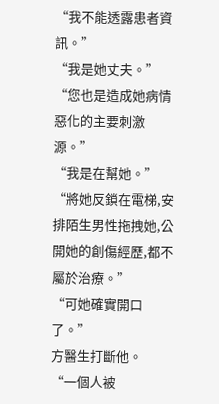“我不能透露患者資訊。”
“我是她丈夫。”
“您也是造成她病情惡化的主要刺激源。”
“我是在幫她。”
“將她反鎖在電梯,安排陌生男性拖拽她,公開她的創傷經歷,都不屬於治療。”
“可她確實開口了。”
方醫生打斷他。
“一個人被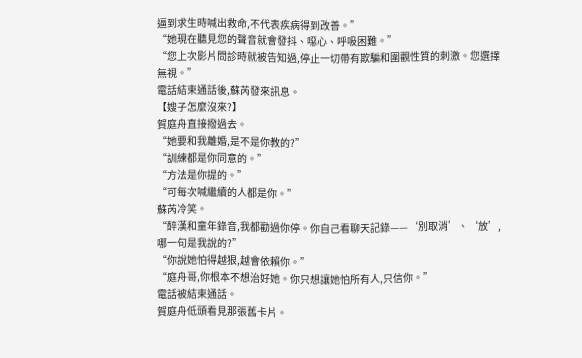逼到求生時喊出救命,不代表疾病得到改善。”
“她現在聽見您的聲音就會發抖、噁心、呼吸困難。”
“您上次影片問診時就被告知過,停止一切帶有欺騙和圍觀性質的刺激。您選擇無視。”
電話結束通話後,蘇芮發來訊息。
【嫂子怎麼沒來?】
賀庭舟直接撥過去。
“她要和我離婚,是不是你教的?”
“訓練都是你同意的。”
“方法是你提的。”
“可每次喊繼續的人都是你。”
蘇芮冷笑。
“醉漢和童年錄音,我都勸過你停。你自己看聊天記錄——‘別取消’、‘放’,哪一句是我說的?”
“你說她怕得越狠,越會依賴你。”
“庭舟哥,你根本不想治好她。你只想讓她怕所有人,只信你。”
電話被結束通話。
賀庭舟低頭看見那張舊卡片。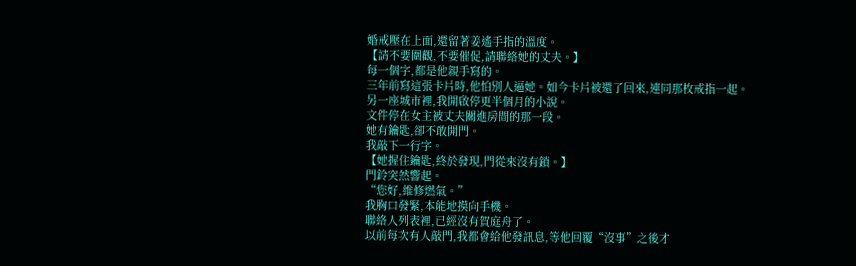婚戒壓在上面,還留著姜遙手指的溫度。
【請不要圍觀,不要催促,請聯絡她的丈夫。】
每一個字,都是他親手寫的。
三年前寫這張卡片時,他怕別人逼她。如今卡片被還了回來,連同那枚戒指一起。
另一座城市裡,我開啟停更半個月的小說。
文件停在女主被丈夫關進房間的那一段。
她有鑰匙,卻不敢開門。
我敲下一行字。
【她握住鑰匙,終於發現,門從來沒有鎖。】
門鈴突然響起。
“您好,維修燃氣。”
我胸口發緊,本能地摸向手機。
聯絡人列表裡,已經沒有賀庭舟了。
以前每次有人敲門,我都會給他發訊息,等他回覆“沒事”之後才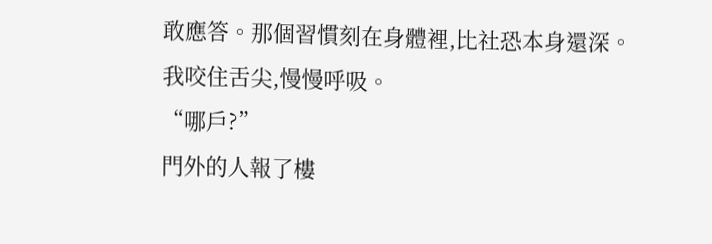敢應答。那個習慣刻在身體裡,比社恐本身還深。
我咬住舌尖,慢慢呼吸。
“哪戶?”
門外的人報了樓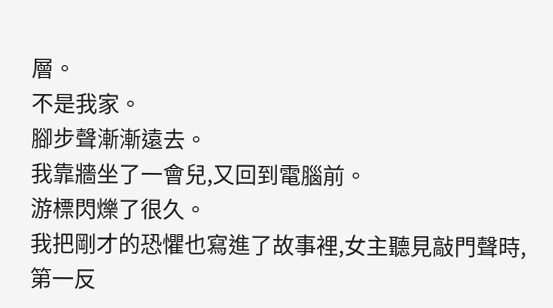層。
不是我家。
腳步聲漸漸遠去。
我靠牆坐了一會兒,又回到電腦前。
游標閃爍了很久。
我把剛才的恐懼也寫進了故事裡,女主聽見敲門聲時,第一反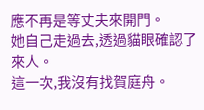應不再是等丈夫來開門。
她自己走過去,透過貓眼確認了來人。
這一次,我沒有找賀庭舟。